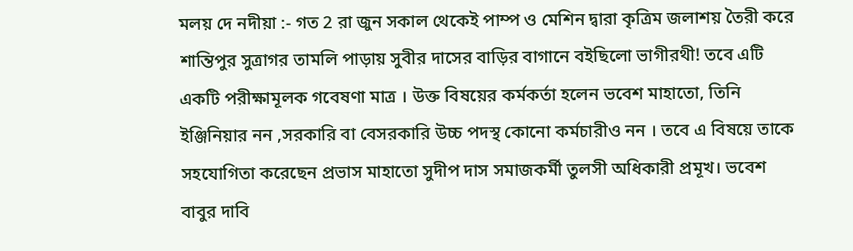মলয় দে নদীয়া :- গত 2 রা জুন সকাল থেকেই পাম্প ও মেশিন দ্বারা কৃত্রিম জলাশয় তৈরী করে শান্তিপুর সুত্রাগর তামলি পাড়ায় সুবীর দাসের বাড়ির বাগানে বইছিলো ভাগীরথী! তবে এটি একটি পরীক্ষামূলক গবেষণা মাত্র । উক্ত বিষয়ের কর্মকর্তা হলেন ভবেশ মাহাতো, তিনি ইঞ্জিনিয়ার নন ,সরকারি বা বেসরকারি উচ্চ পদস্থ কোনো কর্মচারীও নন । তবে এ বিষয়ে তাকে সহযোগিতা করেছেন প্রভাস মাহাতো সুদীপ দাস সমাজকর্মী তুলসী অধিকারী প্রমূখ। ভবেশ বাবুর দাবি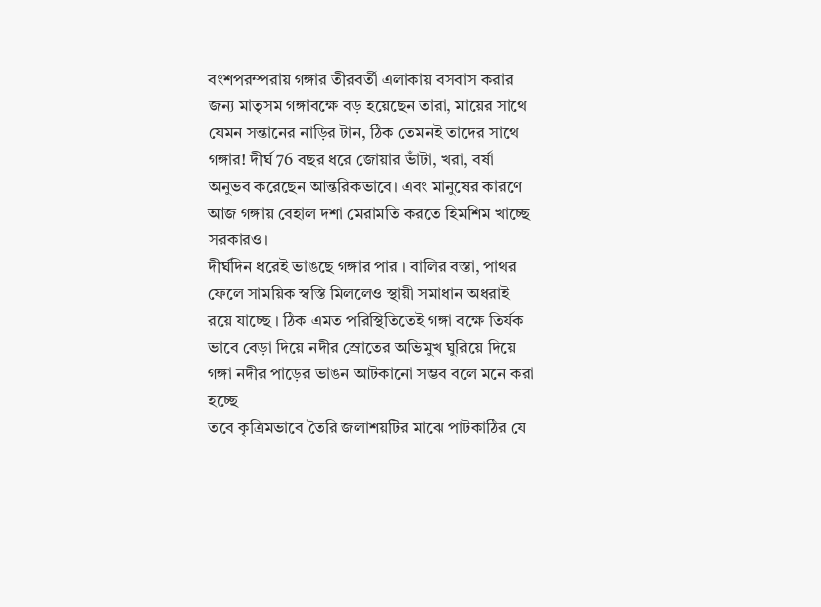বংশপরম্পরায় গঙ্গার তীরবর্তী এলাকায় বসবাস করার জন্য মাতৃসম গঙ্গাবক্ষে বড় হয়েছেন তারা, মায়ের সাথে যেমন সন্তানের নাড়ির টান, ঠিক তেমনই তাদের সাথে গঙ্গার! দীর্ঘ 76 বছর ধরে জোয়ার ভাঁটা, খরা, বর্ষা অনুভব করেছেন আন্তরিকভাবে। এবং মানুষের কারণে আজ গঙ্গায় বেহাল দশা মেরামতি করতে হিমশিম খাচ্ছে সরকারও।
দীর্ঘদিন ধরেই ভাঙছে গঙ্গার পার । বালির বস্তা, পাথর ফেলে সাময়িক স্বস্তি মিললেও স্থায়ী সমাধান অধরাই রয়ে যাচ্ছে । ঠিক এমত পরিস্থিতিতেই গঙ্গা বক্ষে তির্যক ভাবে বেড়া দিয়ে নদীর স্রোতের অভিমুখ ঘুরিয়ে দিয়ে গঙ্গা নদীর পাড়ের ভাঙন আটকানো সম্ভব বলে মনে করা হচ্ছে
তবে কৃত্রিমভাবে তৈরি জলাশয়টির মাঝে পাটকাঠির যে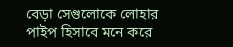বেড়া সেগুলোকে লোহার পাইপ হিসাবে মনে করে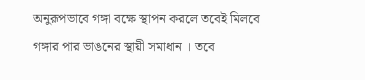অনুরূপভাবে গঙ্গা বক্ষে স্থাপন করলে তবেই মিলবে গঙ্গার পার ভাঙনের স্থায়ী সমাধান । তবে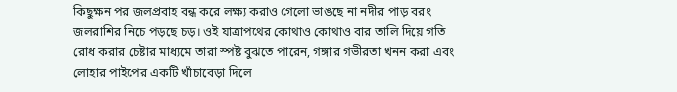কিছুক্ষন পর জলপ্রবাহ বন্ধ করে লক্ষ্য করাও গেলো ভাঙছে না নদীর পাড় বরং জলরাশির নিচে পড়ছে চড়। ওই যাত্রাপথের কোথাও কোথাও বার তালি দিয়ে গতি রোধ করার চেষ্টার মাধ্যমে তারা স্পষ্ট বুঝতে পারেন, গঙ্গার গভীরতা খনন করা এবং লোহার পাইপের একটি খাঁচাবেড়া দিলে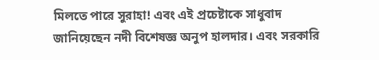মিলতে পারে সুরাহা! এবং এই প্রচেষ্টাকে সাধুবাদ জানিয়েছেন নদী বিশেষজ্ঞ অনুপ হালদার। এবং সরকারি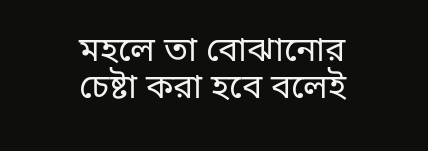মহলে তা বোঝানোর চেষ্টা করা হবে বলেই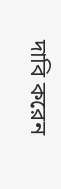দাবি করেন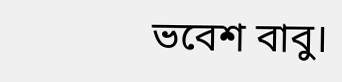ভবেশ বাবু।